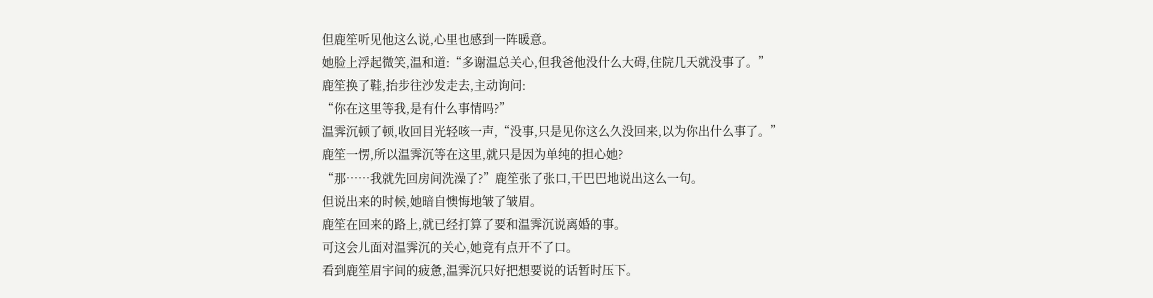但鹿笙听见他这么说,心里也感到一阵暖意。
她脸上浮起微笑,温和道:“多谢温总关心,但我爸他没什么大碍,住院几天就没事了。”
鹿笙换了鞋,抬步往沙发走去,主动询问:
“你在这里等我,是有什么事情吗?”
温霁沉顿了顿,收回目光轻咳一声,“没事,只是见你这么久没回来,以为你出什么事了。”
鹿笙一愣,所以温霁沉等在这里,就只是因为单纯的担心她?
“那……我就先回房间洗澡了?”鹿笙张了张口,干巴巴地说出这么一句。
但说出来的时候,她暗自懊悔地皱了皱眉。
鹿笙在回来的路上,就已经打算了要和温霁沉说离婚的事。
可这会儿面对温霁沉的关心,她竟有点开不了口。
看到鹿笙眉宇间的疲惫,温霁沉只好把想要说的话暂时压下。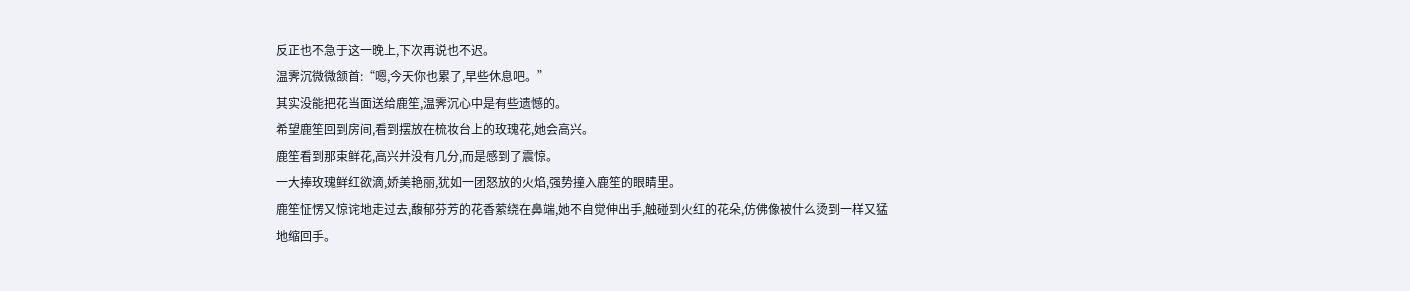反正也不急于这一晚上,下次再说也不迟。
温霁沉微微颔首:“嗯,今天你也累了,早些休息吧。”
其实没能把花当面送给鹿笙,温霁沉心中是有些遗憾的。
希望鹿笙回到房间,看到摆放在梳妆台上的玫瑰花,她会高兴。
鹿笙看到那束鲜花,高兴并没有几分,而是感到了震惊。
一大捧玫瑰鲜红欲滴,娇美艳丽,犹如一团怒放的火焰,强势撞入鹿笙的眼睛里。
鹿笙怔愣又惊诧地走过去,馥郁芬芳的花香萦绕在鼻端,她不自觉伸出手,触碰到火红的花朵,仿佛像被什么烫到一样又猛地缩回手。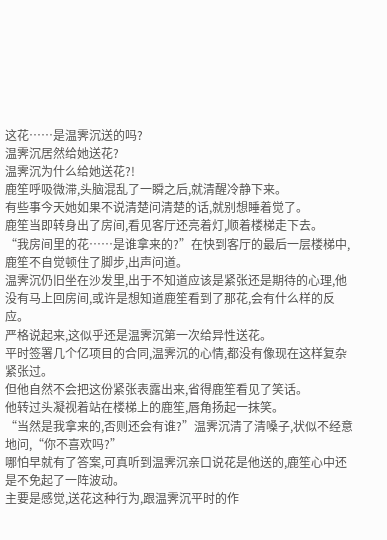这花……是温霁沉送的吗?
温霁沉居然给她送花?
温霁沉为什么给她送花?!
鹿笙呼吸微滞,头脑混乱了一瞬之后,就清醒冷静下来。
有些事今天她如果不说清楚问清楚的话,就别想睡着觉了。
鹿笙当即转身出了房间,看见客厅还亮着灯,顺着楼梯走下去。
“我房间里的花……是谁拿来的?”在快到客厅的最后一层楼梯中,鹿笙不自觉顿住了脚步,出声问道。
温霁沉仍旧坐在沙发里,出于不知道应该是紧张还是期待的心理,他没有马上回房间,或许是想知道鹿笙看到了那花,会有什么样的反应。
严格说起来,这似乎还是温霁沉第一次给异性送花。
平时签署几个亿项目的合同,温霁沉的心情,都没有像现在这样复杂紧张过。
但他自然不会把这份紧张表露出来,省得鹿笙看见了笑话。
他转过头凝视着站在楼梯上的鹿笙,唇角扬起一抹笑。
“当然是我拿来的,否则还会有谁?”温霁沉清了清嗓子,状似不经意地问,“你不喜欢吗?”
哪怕早就有了答案,可真听到温霁沉亲口说花是他送的,鹿笙心中还是不免起了一阵波动。
主要是感觉,送花这种行为,跟温霁沉平时的作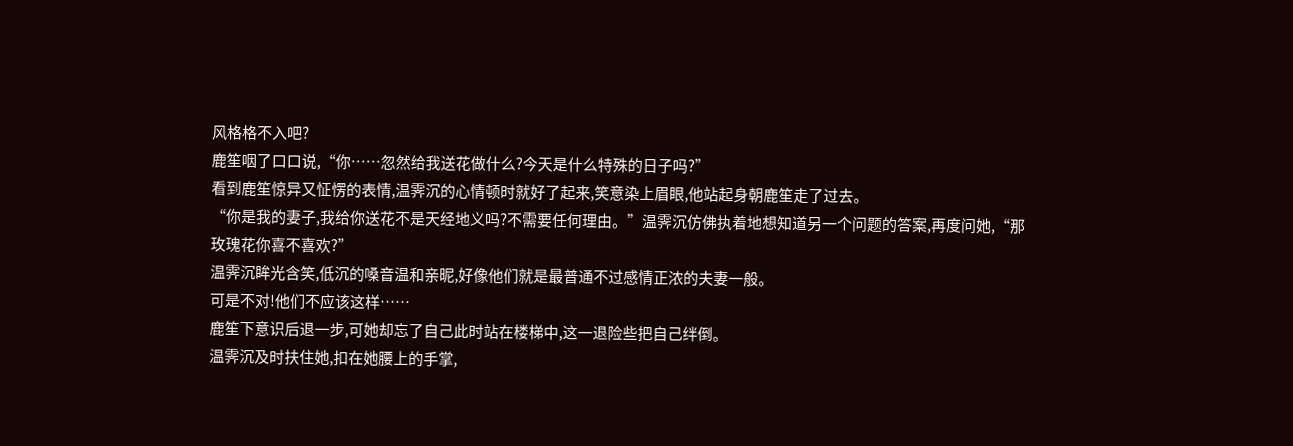风格格不入吧?
鹿笙咽了口口说,“你……忽然给我送花做什么?今天是什么特殊的日子吗?”
看到鹿笙惊异又怔愣的表情,温霁沉的心情顿时就好了起来,笑意染上眉眼,他站起身朝鹿笙走了过去。
“你是我的妻子,我给你送花不是天经地义吗?不需要任何理由。”温霁沉仿佛执着地想知道另一个问题的答案,再度问她,“那玫瑰花你喜不喜欢?”
温霁沉眸光含笑,低沉的嗓音温和亲昵,好像他们就是最普通不过感情正浓的夫妻一般。
可是不对!他们不应该这样……
鹿笙下意识后退一步,可她却忘了自己此时站在楼梯中,这一退险些把自己绊倒。
温霁沉及时扶住她,扣在她腰上的手掌,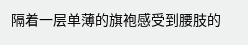隔着一层单薄的旗袍感受到腰肢的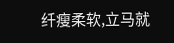纤瘦柔软,立马就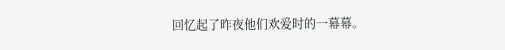回忆起了昨夜他们欢爱时的一幕幕。